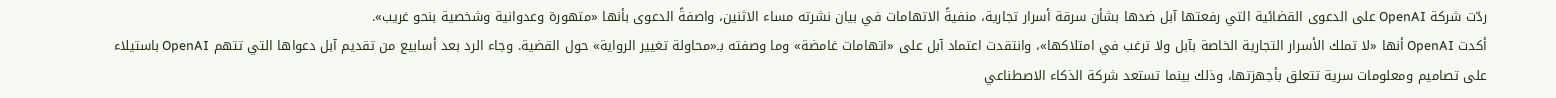ردّت شركة OpenAI على الدعوى القضائية التي رفعتها آبل ضدها بشأن سرقة أسرار تجارية، منفيةً الاتهامات في بيان نشرته مساء الاثنين، واصفةً الدعوى بأنها «متهورة وعدوانية وشخصية بنحو غريب».
أكدت OpenAI أنها «لا تملك الأسرار التجارية الخاصة بآبل ولا ترغب في امتلاكها»، وانتقدت اعتماد آبل على «اتهامات غامضة» وما وصفته بـ«محاولة تغيير الرواية» حول القضية. وجاء الرد بعد أسابيع من تقديم آبل دعواها التي تتهم OpenAI باستيلاء على تصاميم ومعلومات سرية تتعلق بأجهزتها، وذلك بينما تستعد شركة الذكاء الاصطناعي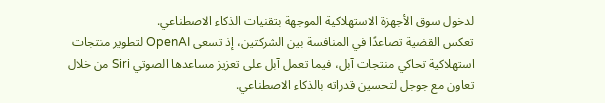لدخول سوق الأجهزة الاستهلاكية الموجهة بتقنيات الذكاء الاصطناعي.
تعكس القضية تصاعدًا في المنافسة بين الشركتين، إذ تسعى OpenAI لتطوير منتجات استهلاكية تحاكي منتجات آبل، فيما تعمل آبل على تعزيز مساعدها الصوتي Siri من خلال تعاون مع جوجل لتحسين قدراته بالذكاء الاصطناعي.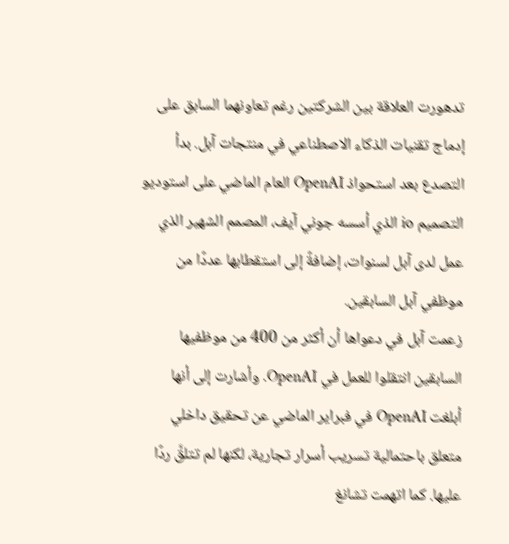تدهورت العلاقة بين الشركتين رغم تعاونهما السابق على إدماج تقنيات الذكاء الاصطناعي في منتجات آبل. بدأ التصدع بعد استحواذ OpenAI العام الماضي على استوديو التصميم io الذي أسسه جوني آيف، المصمم الشهير الذي عمل لدى آبل لسنوات، إضافةً إلى استقطابها عددًا من موظفي آبل السابقين.
زعمت آبل في دعواها أن أكثر من 400 من موظفيها السابقين انتقلوا للعمل في OpenAI. وأشارت إلى أنها أبلغت OpenAI في فبراير الماضي عن تحقيق داخلي متعلق باحتمالية تسريب أسرار تجارية، لكنها لم تتلقَّ ردًا عليها. كما اتهمت تشانغ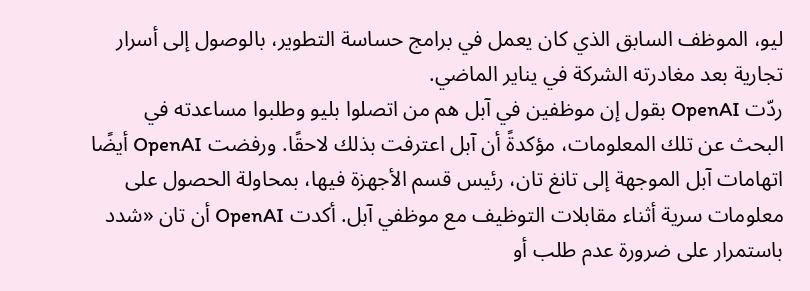ليو، الموظف السابق الذي كان يعمل في برامج حساسة التطوير، بالوصول إلى أسرار تجارية بعد مغادرته الشركة في يناير الماضي.
ردّت OpenAI بقول إن موظفين في آبل هم من اتصلوا بليو وطلبوا مساعدته في البحث عن تلك المعلومات، مؤكدةً أن آبل اعترفت بذلك لاحقًا. ورفضت OpenAI أيضًا اتهامات آبل الموجهة إلى تانغ تان، رئيس قسم الأجهزة فيها، بمحاولة الحصول على معلومات سرية أثناء مقابلات التوظيف مع موظفي آبل. أكدت OpenAI أن تان «شدد باستمرار على ضرورة عدم طلب أو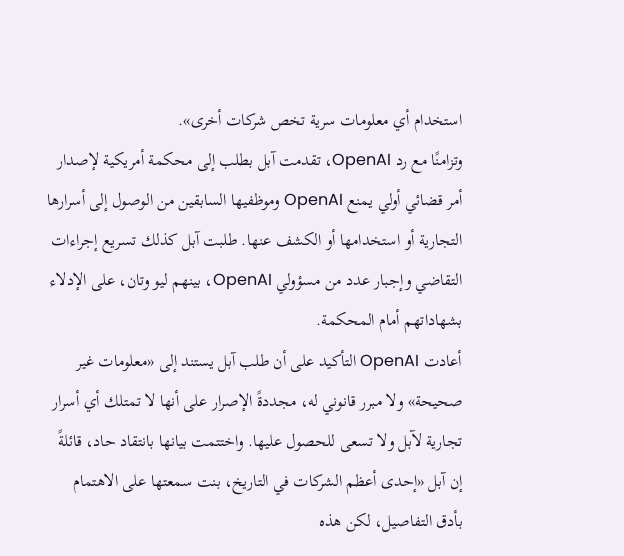استخدام أي معلومات سرية تخص شركات أخرى».
وتزامنًا مع رد OpenAI، تقدمت آبل بطلب إلى محكمة أمريكية لإصدار أمر قضائي أولي يمنع OpenAI وموظفيها السابقين من الوصول إلى أسرارها التجارية أو استخدامها أو الكشف عنها. طلبت آبل كذلك تسريع إجراءات التقاضي وإجبار عدد من مسؤولي OpenAI، بينهم ليو وتان، على الإدلاء بشهاداتهم أمام المحكمة.
أعادت OpenAI التأكيد على أن طلب آبل يستند إلى «معلومات غير صحيحة» ولا مبرر قانوني له، مجددةً الإصرار على أنها لا تمتلك أي أسرار تجارية لآبل ولا تسعى للحصول عليها. واختتمت بيانها بانتقاد حاد، قائلةً إن آبل «إحدى أعظم الشركات في التاريخ، بنت سمعتها على الاهتمام بأدق التفاصيل، لكن هذه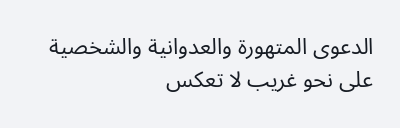الدعوى المتهورة والعدوانية والشخصية على نحو غريب لا تعكس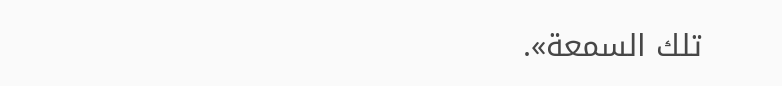تلك السمعة».